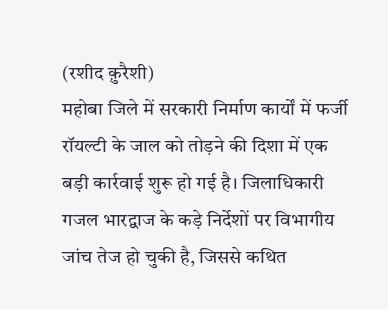(रशीद क़ुरैशी)
महोबा जिले में सरकारी निर्माण कार्यों में फर्जी रॉयल्टी के जाल को तोड़ने की दिशा में एक बड़ी कार्रवाई शुरू हो गई है। जिलाधिकारी गजल भारद्वाज के कड़े निर्देशों पर विभागीय जांच तेज हो चुकी है, जिससे कथित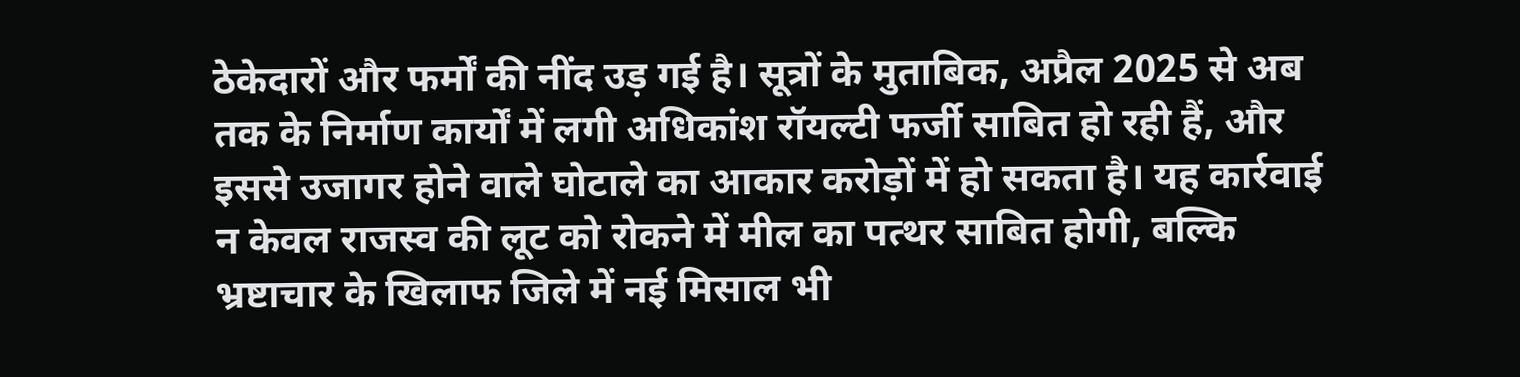ठेकेदारों और फर्मों की नींद उड़ गई है। सूत्रों के मुताबिक, अप्रैल 2025 से अब तक के निर्माण कार्यों में लगी अधिकांश रॉयल्टी फर्जी साबित हो रही हैं, और इससे उजागर होने वाले घोटाले का आकार करोड़ों में हो सकता है। यह कार्रवाई न केवल राजस्व की लूट को रोकने में मील का पत्थर साबित होगी, बल्कि भ्रष्टाचार के खिलाफ जिले में नई मिसाल भी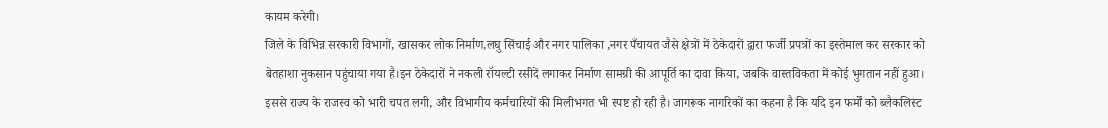कायम करेगी।
जिले के विभिन्न सरकारी विभागों, खासकर लोक निर्माण,लघु सिंचाई और नगर पालिका ,नगर पँचायत जैसे क्षेत्रों में ठेकेदारों द्वारा फर्जी प्रपत्रों का इस्तेमाल कर सरकार को बेतहाशा नुकसान पहुंचाया गया है।इन ठेकेदारों ने नकली रॉयल्टी रसीदें लगाकर निर्माण सामग्री की आपूर्ति का दावा किया, जबकि वास्तविकता में कोई भुगतान नहीं हुआ। इससे राज्य के राजस्व को भारी चपत लगी, और विभागीय कर्मचारियों की मिलीभगत भी स्पष्ट हो रही है। जागरूक नागरिकों का कहना है कि यदि इन फर्मों को ब्लैकलिस्ट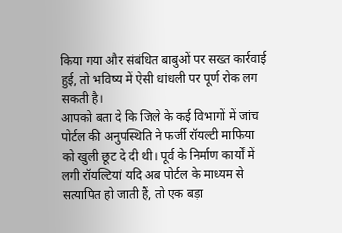किया गया और संबंधित बाबुओं पर सख्त कार्रवाई हुई, तो भविष्य में ऐसी धांधली पर पूर्ण रोक लग सकती है।
आपको बता दे कि जिले के कई विभागों में जांच पोर्टल की अनुपस्थिति ने फर्जी रॉयल्टी माफिया को खुली छूट दे दी थी। पूर्व के निर्माण कार्यों में लगी रॉयल्टियां यदि अब पोर्टल के माध्यम से सत्यापित हो जाती हैं, तो एक बड़ा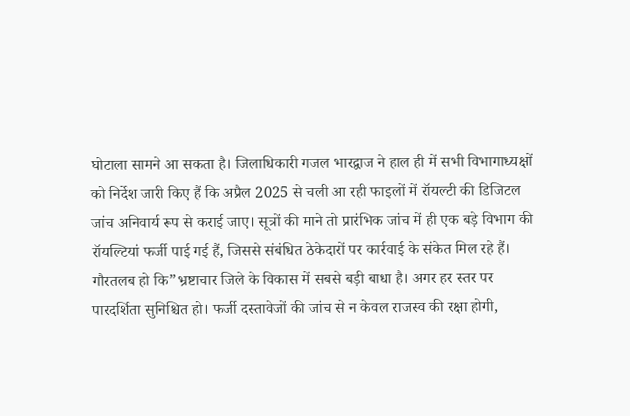घोटाला सामने आ सकता है। जिलाधिकारी गजल भारद्वाज ने हाल ही में सभी विभागाध्यक्षों को निर्देश जारी किए हैं कि अप्रैल 2025 से चली आ रही फाइलों में रॉयल्टी की डिजिटल जांच अनिवार्य रूप से कराई जाए। सूत्रों की माने तो प्रारंभिक जांच में ही एक बड़े विभाग की रॉयल्टियां फर्जी पाई गई हैं, जिससे संबंधित ठेकेदारों पर कार्रवाई के संकेत मिल रहे हैं।
गौरतलब हो कि”भ्रष्टाचार जिले के विकास में सबसे बड़ी बाधा है। अगर हर स्तर पर पारदर्शिता सुनिश्चित हो। फर्जी दस्तावेजों की जांच से न केवल राजस्व की रक्षा होगी,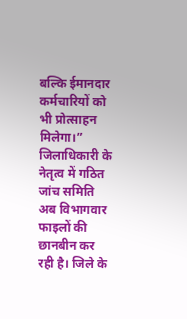बल्कि ईमानदार कर्मचारियों को भी प्रोत्साहन मिलेगा।” जिलाधिकारी के नेतृत्व में गठित जांच समिति अब विभागवार फाइलों की छानबीन कर रही है। जिले के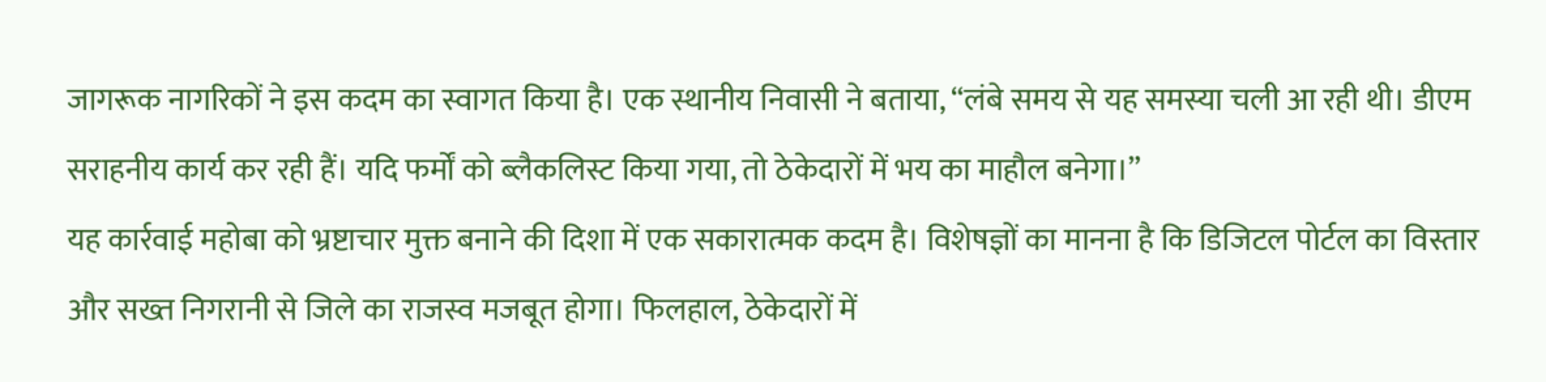जागरूक नागरिकों ने इस कदम का स्वागत किया है। एक स्थानीय निवासी ने बताया, “लंबे समय से यह समस्या चली आ रही थी। डीएम सराहनीय कार्य कर रही हैं। यदि फर्मों को ब्लैकलिस्ट किया गया, तो ठेकेदारों में भय का माहौल बनेगा।”
यह कार्रवाई महोबा को भ्रष्टाचार मुक्त बनाने की दिशा में एक सकारात्मक कदम है। विशेषज्ञों का मानना है कि डिजिटल पोर्टल का विस्तार और सख्त निगरानी से जिले का राजस्व मजबूत होगा। फिलहाल, ठेकेदारों में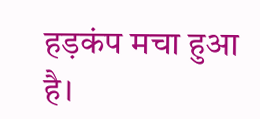हड़कंप मचा हुआ है।